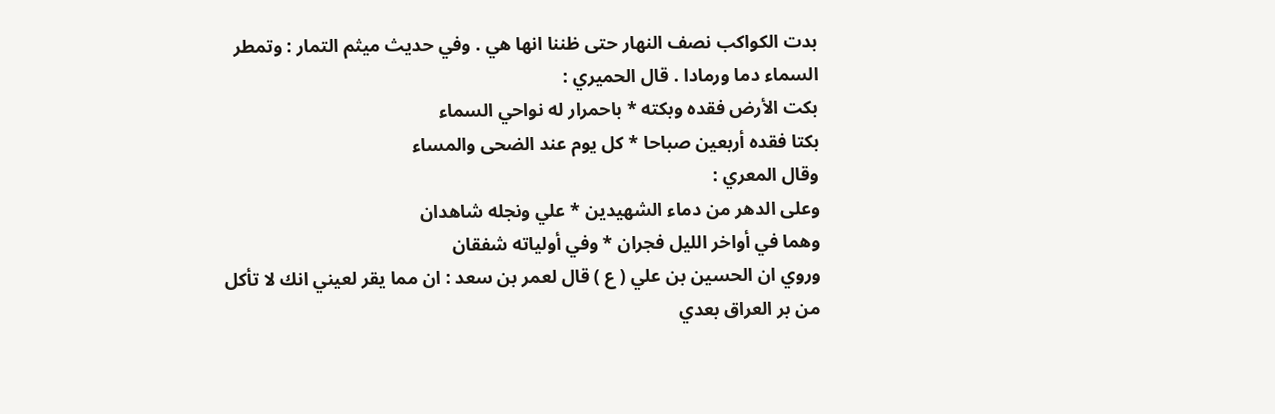بدت الكواكب نصف النهار حتى ظننا انها هي . وفي حديث ميثم التمار : وتمطر
السماء دما ورمادا . قال الحميري :
بكت الأرض فقده وبكته * باحمرار له نواحي السماء
بكتا فقده أربعين صباحا * كل يوم عند الضحى والمساء
وقال المعري :
وعلى الدهر من دماء الشهيدين * علي ونجله شاهدان
وهما في أواخر الليل فجران * وفي أولياته شفقان
وروي ان الحسين بن علي ( ع ) قال لعمر بن سعد : ان مما يقر لعيني انك لا تأكل
من بر العراق بعدي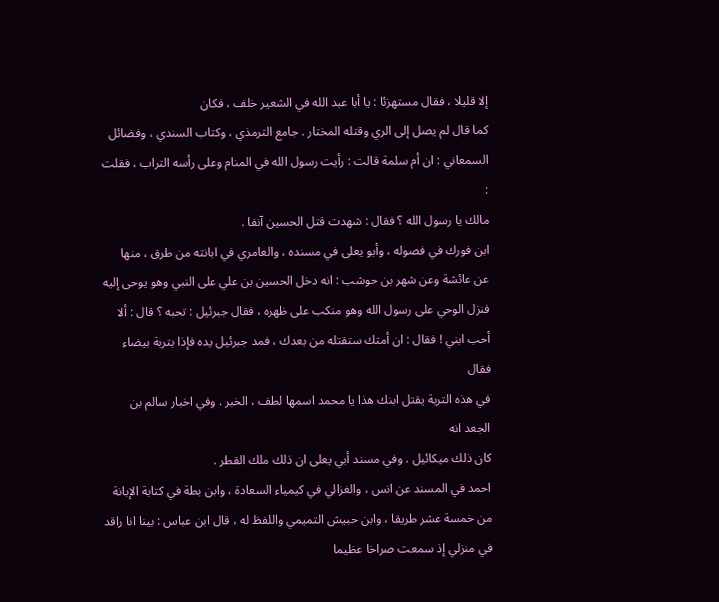إلا قليلا ، فقال مستهزئا : يا أبا عبد الله في الشعير خلف ، فكان
كما قال لم يصل إلى الري وقتله المختار . جامع الترمذي ، وكتاب السندي ، وفضائل
السمعاني : ان أم سلمة قالت : رأيت رسول الله في المنام وعلى رأسه التراب ، فقلت :
مالك يا رسول الله ؟ فقال : شهدت قتل الحسين آنفا .
ابن فورك في فصوله ، وأبو يعلى في مسنده ، والعامري في ابانته من طرق ، منها
عن عائشة وعن شهر بن حوشب : انه دخل الحسين بن علي على النبي وهو يوحى إليه
فنزل الوحي على رسول الله وهو منكب على ظهره ، فقال جبرئيل : تحبه ؟ قال : ألا
أحب ابني ! فقال : ان أمتك ستقتله من بعدك ، فمد جبرئيل يده فإذا بتربة بيضاء فقال
في هذه التربة يقتل ابنك هذا يا محمد اسمها لطف ، الخبر . وفي اخبار سالم بن الجعد انه
كان ذلك ميكائيل . وفي مسند أبي يعلى ان ذلك ملك القطر .
احمد في المسند عن انس ، والغزالي في كيمياء السعادة ، وابن بطة في كتابة الإبانة
من خمسة عشر طريقا ، وابن حبيش التميمي واللفظ له ، قال ابن عباس : بينا انا راقد
في منزلي إذ سمعت صراخا عظيما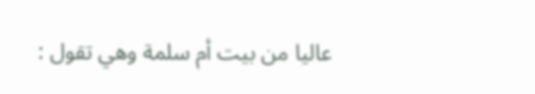عاليا من بيت أم سلمة وهي تقول :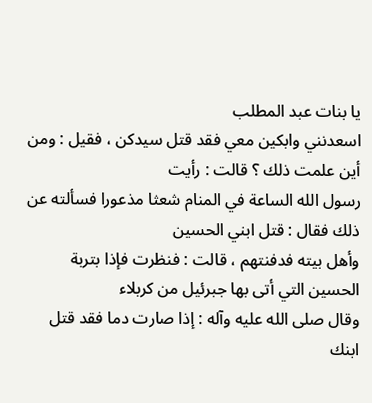يا بنات عبد المطلب
اسعدنني وابكين معي فقد قتل سيدكن ، فقيل : ومن أين علمت ذلك ؟ قالت : رأيت
رسول الله الساعة في المنام شعثا مذعورا فسألته عن ذلك فقال : قتل ابني الحسين
وأهل بيته فدفنتهم ، قالت : فنظرت فإذا بتربة الحسين التي أتى بها جبرئيل من كربلاء
وقال صلى الله عليه وآله : إذا صارت دما فقد قتل ابنك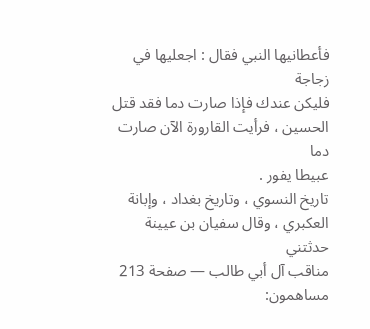فأعطانيها النبي فقال : اجعليها في زجاجة
فليكن عندك فإذا صارت دما فقد قتل الحسين ، فرأيت القارورة الآن صارت دما
عبيطا يفور .
تاريخ النسوي ، وتاريخ بغداد ، وإبانة العكبري ، وقال سفيان بن عيينة حدثتني
مناقب آل أبي طالب — صفحة 213
مساهمون: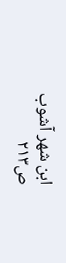ابن شهر آشوب
ص٢١٣